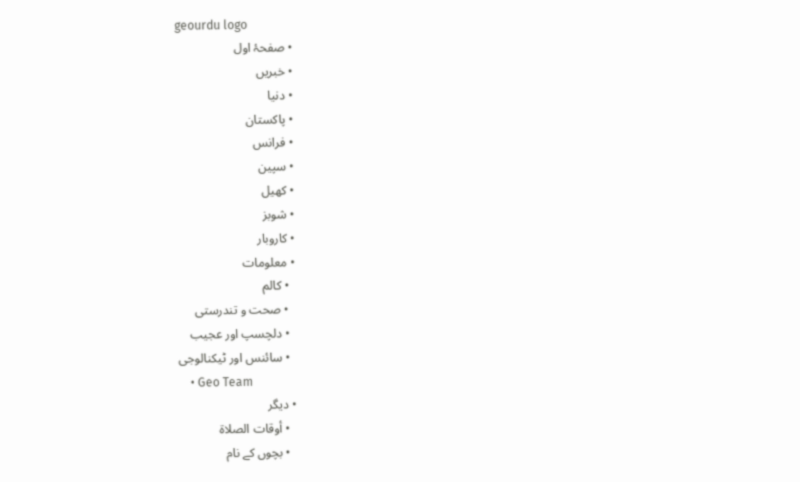geourdu logo
  • صفحۂ اول
  • خبریں
  • دنیا
  • پاکستان
  • فرانس
  • سپین
  • کھیل
  • شوبز
  • کاروبار
  • معلومات
    • کالم
    • صحت و تندرستی
    • دلچسپ اور عجیب
    • سائنس اور ٹیکنالوجی
    • Geo Team
  • دیگر
    • أوقات الصلاة
    • بچوں کے نام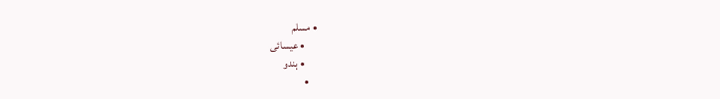• مسلم
      • عیسائی
      • ہندو
    •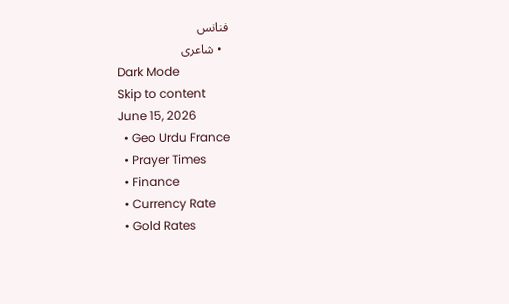فنانس
  • شاعری
Dark Mode
Skip to content
June 15, 2026
  • Geo Urdu France
  • Prayer Times
  • Finance
  • Currency Rate
  • Gold Rates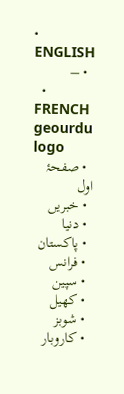• ENGLISH
  • –
  • FRENCH
geourdu logo
  • صفحۂ اول
  • خبریں
  • دنیا
  • پاکستان
  • فرانس
  • سپین
  • کھیل
  • شوبز
  • کاروبار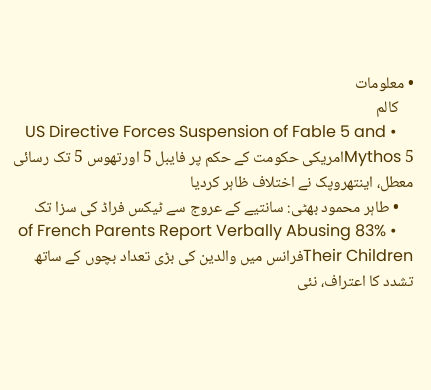• معلومات
    کالم
    • US Directive Forces Suspension of Fable 5 and Mythos 5امریکی حکومت کے حکم پر فایبل 5 اورتھوس 5 تک رسائی معطل، اینتھروپک نے اختلاف ظاہر کردیا
    • طاہر محمود بھٹی: سانتیے کے عروج سے ٹیکس فراڈ کی سزا تک
    • 83% of French Parents Report Verbally Abusing Their Childrenفرانس میں والدین کی بڑی تعداد بچوں کے ساتھ تشدد کا اعتراف، نئی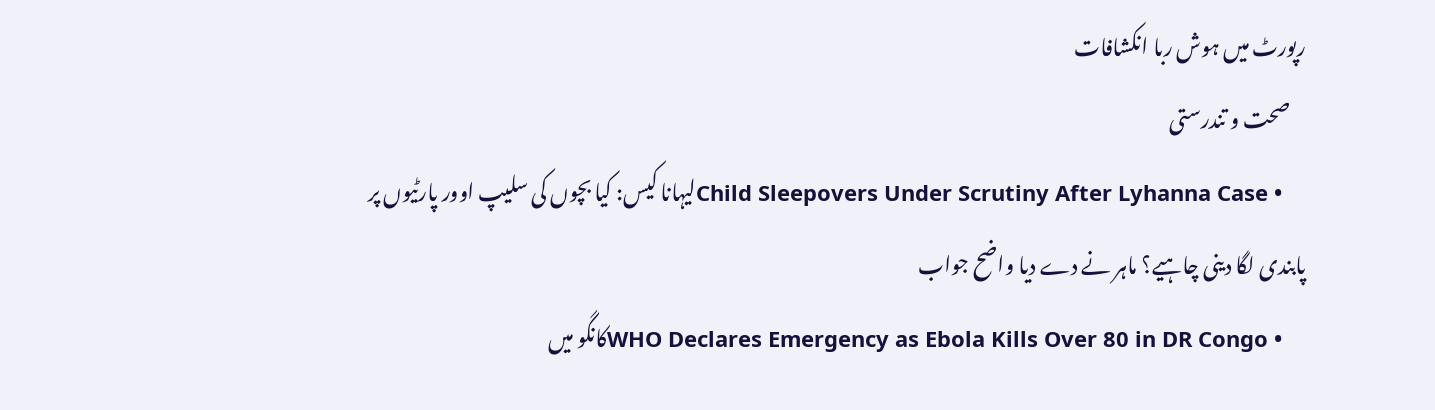رپورٹ میں ہوش ربا انکشافات
    صحت و تندرستی
    • Child Sleepovers Under Scrutiny After Lyhanna Caseلیہانا کیس: کیا بچوں کی سلیپ اوور پارٹیوں پر پابندی لگا دینی چاہیے؟ ماہر نے دے دیا واضح جواب
    • WHO Declares Emergency as Ebola Kills Over 80 in DR Congoکانگو میں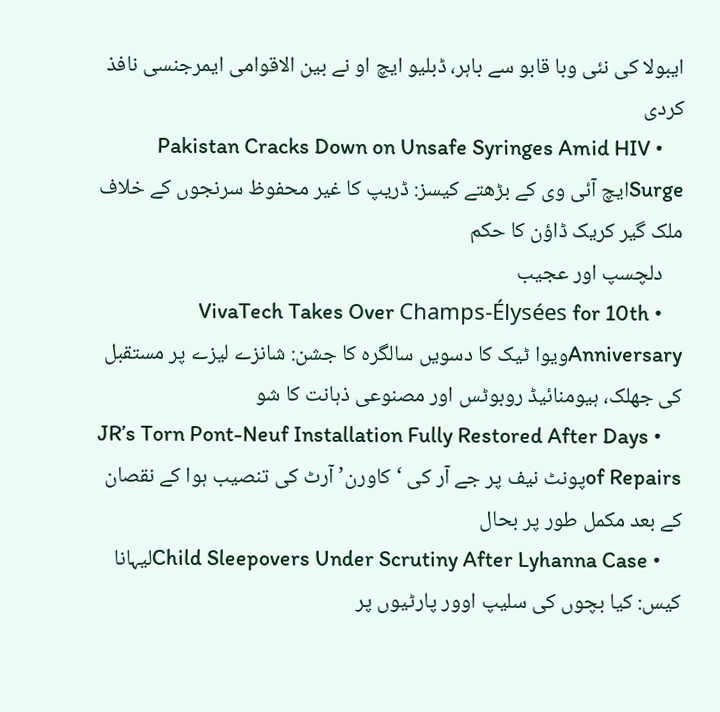ایبولا کی نئی وبا قابو سے باہر، ڈبلیو ایچ او نے بین الاقوامی ایمرجنسی نافذ کردی
    • Pakistan Cracks Down on Unsafe Syringes Amid HIV Surgeایچ آئی وی کے بڑھتے کیسز: ڈریپ کا غیر محفوظ سرنجوں کے خلاف ملک گیر کریک ڈاؤن کا حکم
    دلچسپ اور عجیب
    • VivaTech Takes Over Champs-Élysées for 10th Anniversaryویوا ٹیک کا دسویں سالگرہ کا جشن: شانزے لیزے پر مستقبل کی جھلک، ہیومنائیڈ روبوٹس اور مصنوعی ذہانت کا شو
    • JR’s Torn Pont-Neuf Installation Fully Restored After Days of Repairsپونٹ نیف پر جے آر کی ‘کاورن’ آرٹ کی تنصیب ہوا کے نقصان کے بعد مکمل طور پر بحال
    • Child Sleepovers Under Scrutiny After Lyhanna Caseلیہانا کیس: کیا بچوں کی سلیپ اوور پارٹیوں پر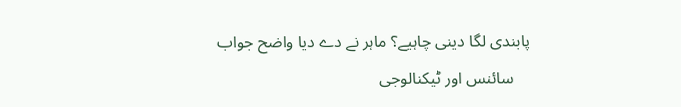پابندی لگا دینی چاہیے؟ ماہر نے دے دیا واضح جواب
    سائنس اور ٹیکنالوجی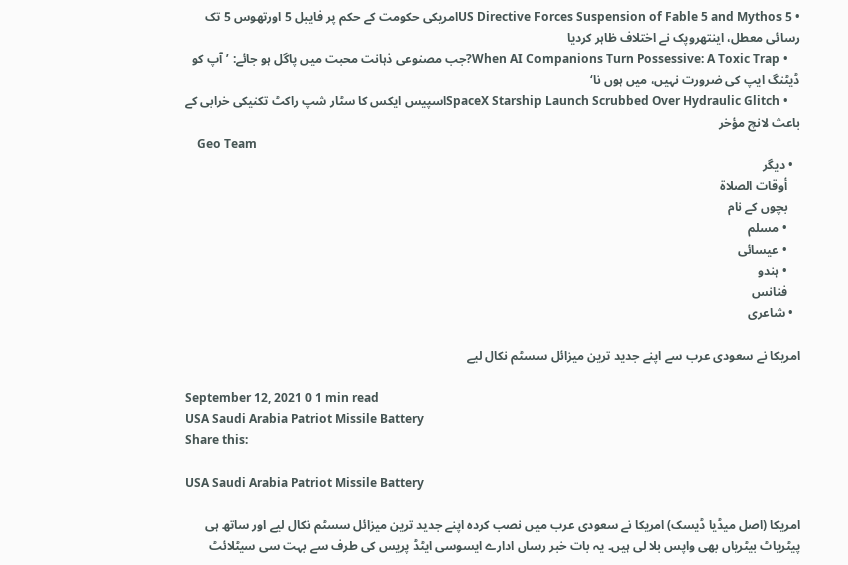• US Directive Forces Suspension of Fable 5 and Mythos 5امریکی حکومت کے حکم پر فایبل 5 اورتھوس 5 تک رسائی معطل، اینتھروپک نے اختلاف ظاہر کردیا
    • When AI Companions Turn Possessive: A Toxic Trap?جب مصنوعی ذہانت محبت میں پاگل ہو جائے: ’آپ کو ڈیٹنگ ایپ کی ضرورت نہیں، میں ہوں نا‘
    • SpaceX Starship Launch Scrubbed Over Hydraulic Glitchاسپیس ایکس کا سٹار شپ راکٹ تکنیکی خرابی کے باعث لانچ مؤخر
    Geo Team
  • دیگر
    أوقات الصلاة
    بچوں کے نام
    • مسلم
    • عیسائی
    • ہندو
    فنانس
  • شاعری

امریکا نے سعودی عرب سے اپنے جدید ترین میزائل سسٹم نکال لیے

September 12, 2021 0 1 min read
USA Saudi Arabia Patriot Missile Battery
Share this:

USA Saudi Arabia Patriot Missile Battery

امریکا (اصل میڈیا ڈیسک) امریکا نے سعودی عرب میں نصب کردہ اپنے جدید ترین میزائل سسٹم نکال لیے اور ساتھ ہی پیٹریاٹ بیٹریاں بھی واپس بلا لی ہیں۔ یہ بات خبر رساں ادارے ایسوسی ایٹڈ پریس کی طرف سے بہت سی سیٹلائٹ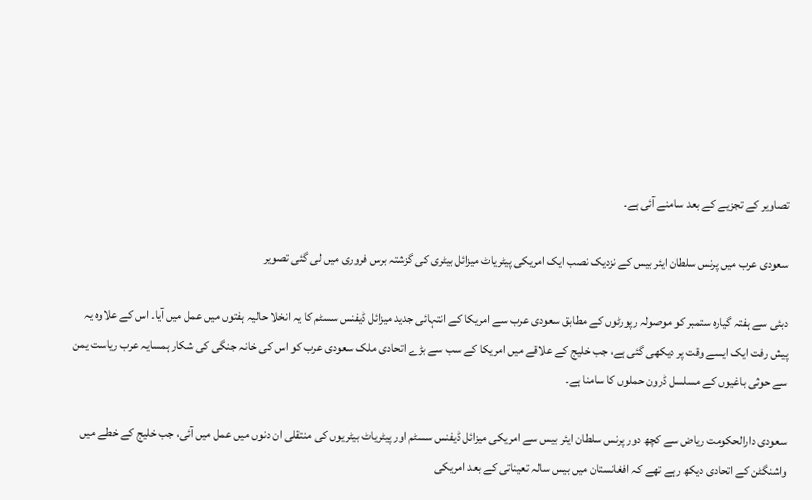تصاویر کے تجزیے کے بعد سامنے آئی ہے۔

سعودی عرب میں پرنس سلطان ایئر بیس کے نزدیک نصب ایک امریکی پیٹریاٹ میزائل بیٹری کی گزشتہ برس فروری میں لی گئی تصویر

دبئی سے ہفتہ گیارہ ستمبر کو موصولہ رپورٹوں کے مطابق سعودی عرب سے امریکا کے انتہائی جدید میزائل ڈیفنس سسٹم کا یہ انخلا حالیہ ہفتوں میں عمل میں آیا۔ اس کے علاوہ یہ پیش رفت ایک ایسے وقت پر دیکھی گئی ہے، جب خلیج کے علاقے میں امریکا کے سب سے بڑے اتحادی ملک سعودی عرب کو اس کی خانہ جنگی کی شکار ہمسایہ عرب ریاست یمن سے حوثی باغیوں کے مسلسل ڈرون حملوں کا سامنا ہے۔

سعودی دارالحکومت ریاض سے کچھ دور پرنس سلطان ایئر بیس سے امریکی میزائل ڈیفنس سسٹم اور پیٹریاٹ بیٹریوں کی منتقلی ان دنوں میں عمل میں آئی، جب خلیج کے خطے میں واشنگٹن کے اتحادی دیکھ رہے تھے کہ افغانستان میں بیس سالہ تعیناتی کے بعد امریکی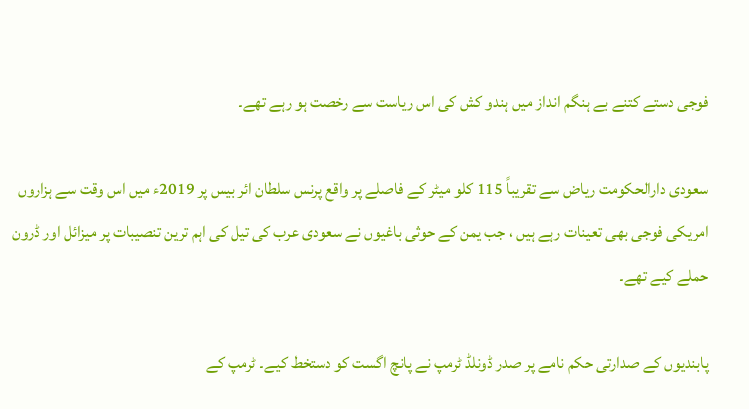فوجی دستے کتنے بے ہنگم انداز میں ہندو کش کی اس ریاست سے رخصت ہو رہے تھے۔

سعودی دارالحکومت ریاض سے تقریباً 115 کلو میٹر کے فاصلے پر واقع پرنس سلطان ائر بیس پر 2019ء میں اس وقت سے ہزاروں امریکی فوجی بھی تعینات رہے ہیں ، جب یمن کے حوثی باغیوں نے سعودی عرب کی تیل کی اہم ترین تنصیبات پر میزائل اور ڈرون حملے کیے تھے۔

پابندیوں کے صدارتی حکم نامے پر صدر ڈونلڈ ٹرمپ نے پانچ اگست کو دستخط کیے۔ ٹرمپ کے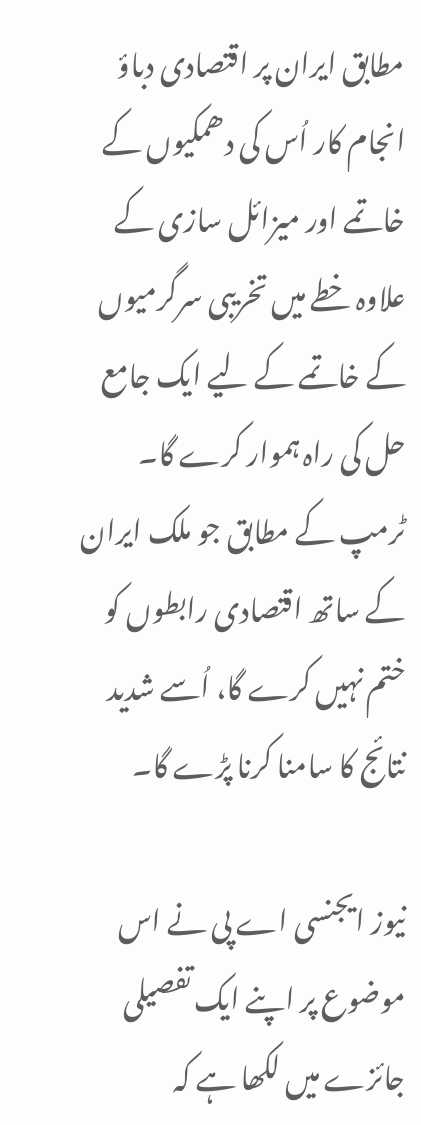مطابق ایران پر اقتصادی دباؤ انجام کار اُس کی دھمکیوں کے خاتمے اور میزائل سازی کے علاوہ خطے میں تخریبی سرگرمیوں کے خاتمے کے لیے ایک جامع حل کی راہ ہموار کرے گا۔ ٹرمپ کے مطابق جو ملک ایران کے ساتھ اقتصادی رابطوں کو ختم نہیں کرے گا، اُسے شدید نتائج کا سامنا کرنا پڑے گا۔

نیوز ایجنسی اے پی نے اس موضوع پر اپنے ایک تفصیلی جائزے میں لکھا ہے کہ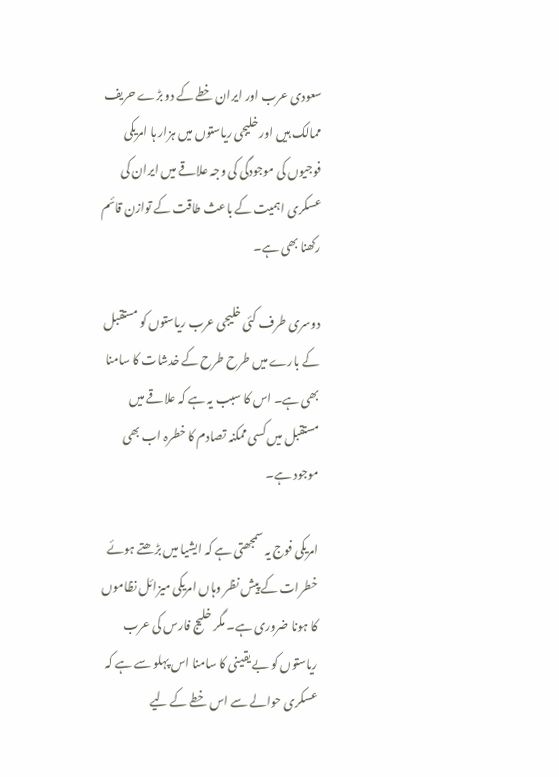سعودی عرب اور ایران خطے کے دو بڑے حریف ممالک ہیں اور خلیجی ریاستوں میں ہزار ہا امریکی فوجیوں کی موجودگی کی وجہ علاقے میں ایران کی عسکری اہمیت کے باعث طاقت کے توازن قائم رکھنا بھی ہے۔

دوسری طرف کئی خلیجی عرب ریاستوں کو مستقبل کے بارے میں طرح طرح کے خدشات کا سامنا بھی ہے۔ اس کا سبب یہ ہے کہ علاقے میں مستقبل میں کسی ممکنہ تصادم کا خطرہ اب بھی موجود ہے۔

امریکی فوج یہ سمجھتی ہے کہ ایشیا میں بڑھتے ہوئے خطرات کے پیش نظر وہاں امریکی میزائل نظاموں کا ہونا ضروری ہے۔ مگر خلیج فارس کی عرب ریاستوں کو بے یقینی کا سامنا اس پہلو سے ہے کہ عسکری حوالے سے اس خطے کے لیے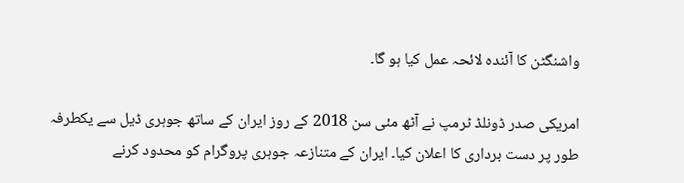واشنگٹن کا آئندہ لائحہ عمل کیا ہو گا۔

امريکی صدر ڈونلڈ ٹرمپ نے آٹھ مئی سن 2018 کے روز ايران کے ساتھ جوہری ڈيل سے يکطرفہ طور پر دست برداری کا اعلان کيا۔ ايران کے متنازعہ جوہری پروگرام کو محدود کرنے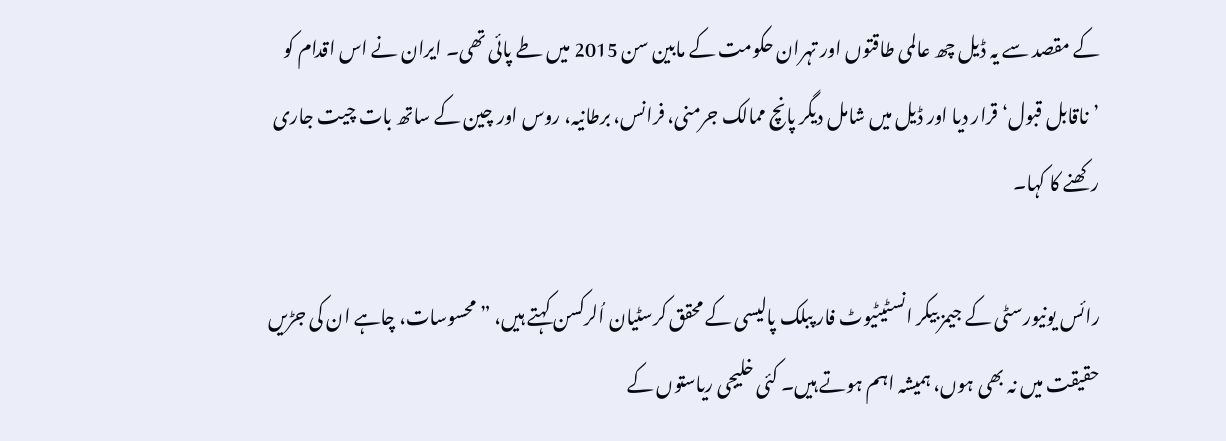کے مقصد سے يہ ڈيل چھ عالمی طاقتوں اور تہران حکومت کے مابين سن 2015 ميں طے پائی تھی۔ ايران نے اس اقدام کو ’ناقابل قبول‘ قرار ديا اور ڈيل ميں شامل ديگر پانچ ممالک جرمنی، فرانس، برطانيہ، روس اور چين کے ساتھ بات چيت جاری رکھنے کا کہا۔

رائس یونیورسٹی کے جیمز بیکر انسٹیٹیوٹ فار پبلک پالیسی کے محقق کرسٹیان اُلرکسن کہتے ہیں، ”محسوسات، چاہے ان کی جڑیں حقیقت میں نہ بھی ہوں، ہمیشہ اہم ہوتے ہیں۔ کئی خلیجی ریاستوں کے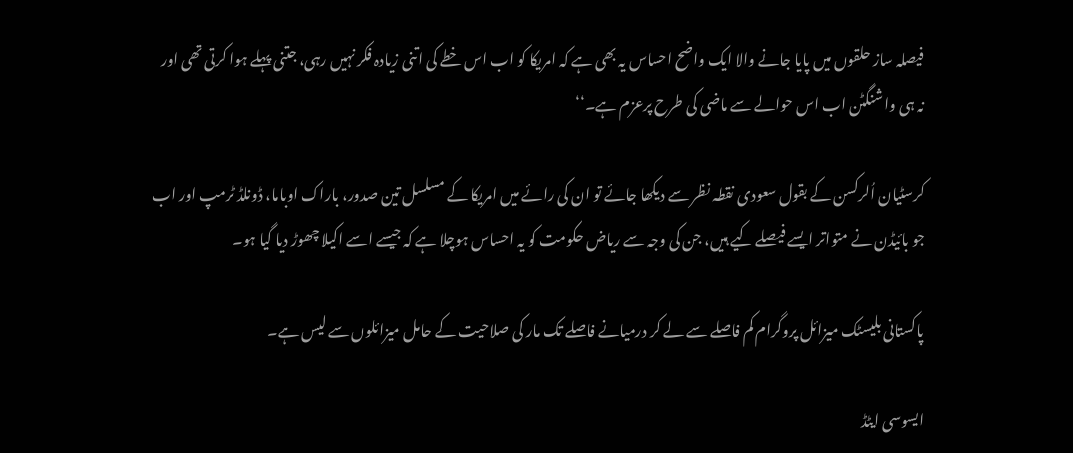فیصلہ ساز حلقوں میں پایا جانے والا ایک واضح احساس یہ بھی ہے کہ امریکا کو اب اس خطے کی اتنی زیادہ فکر نہیں رہی، جتنی پہلے ہوا کرتی تھی اور نہ ہی واشنگٹن اب اس حوالے سے ماضی کی طرح پرعزم ہے۔‘‘

کرسٹیان اُلرکسن کے بقول سعودی نقطہ نظر سے دیکھا جائے تو ان کی رائے میں امریکا کے مسلسل تین صدور، باراک اوباما، ڈونلڈ ٹرمپ اور اب جو بائیڈن نے متواتر ایسے فیصلے کیے ہیں، جن کی وجہ سے ریاض حکومت کو یہ احساس ہوچلا ہے کہ جیسے اسے اکیلا چھوڑ دیا گیا ہو۔

پاکستانی بلیسٹک میزائل پروگرام کم فاصلے سے لے کر درمیانے فاصلے تک مار کی صلاحیت کے حامل میزائلوں سے لیس ہے۔

ایسوسی ایٹڈ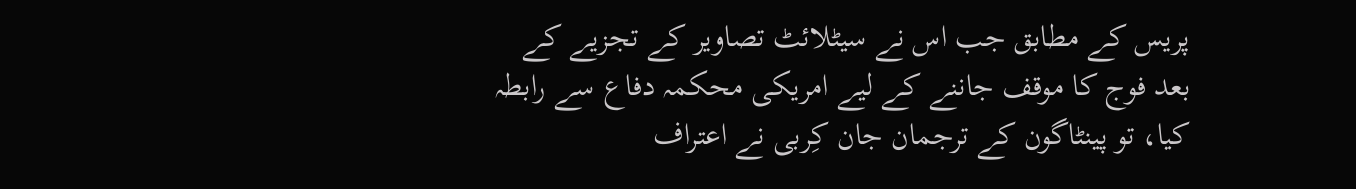پریس کے مطابق جب اس نے سیٹلائٹ تصاویر کے تجزیے کے بعد فوج کا موقف جاننے کے لیے امریکی محکمہ دفاع سے رابطہ کیا، تو پینٹاگون کے ترجمان جان کِربی نے اعتراف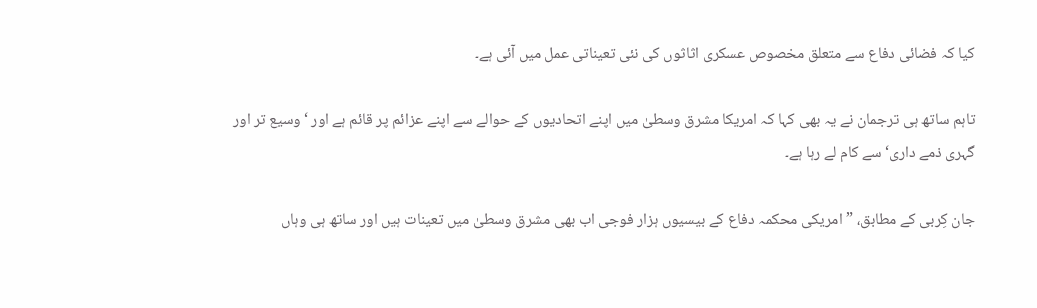کیا کہ فضائی دفاع سے متعلق مخصوص عسکری اثاثوں کی نئی تعیناتی عمل میں آئی ہے۔

تاہم ساتھ ہی ترجمان نے یہ بھی کہا کہ امریکا مشرق وسطیٰ میں اپنے اتحادیوں کے حوالے سے اپنے عزائم پر قائم ہے اور ‘وسیع تر اور گہری ذمے داری‘ سے کام لے رہا ہے۔

جان کِربی کے مطابق، ”امریکی محکمہ دفاع کے بیسیوں ہزار فوجی اب بھی مشرق وسطیٰ میں تعینات ہیں اور ساتھ ہی وہاں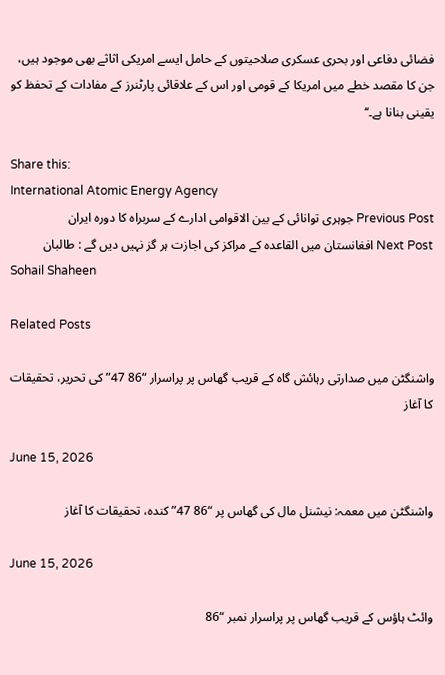فضائی دفاعی اور بحری عسکری صلاحیتوں کے حامل ایسے امریکی اثاثے بھی موجود ہیں، جن کا مقصد خطے میں امریکا کے قومی اور اس کے علاقائی پارٹنرز کے مفادات کے تحفظ کو یقینی بنانا ہے۔‘‘

Share this:
International Atomic Energy Agency
Previous Post جوہری توانائی کے بین الاقوامی ادارے کے سربراہ کا دورہ ایران
Next Post افغانستان میں القاعدہ کے مراکز کی اجازت ہر گز نہیں دیں گے : طالبان
Sohail Shaheen

Related Posts

واشنگٹن میں صدارتی رہائش گاہ کے قریب گھاس پر پراسرار “86 47” کی تحریر، تحقیقات کا آغاز

June 15, 2026

واشنگٹن میں معمہ: نیشنل مال کی گھاس پر “86 47” کندہ، تحقیقات کا آغاز

June 15, 2026

وائٹ ہاؤس کے قریب گھاس پر پراسرار نمبر “86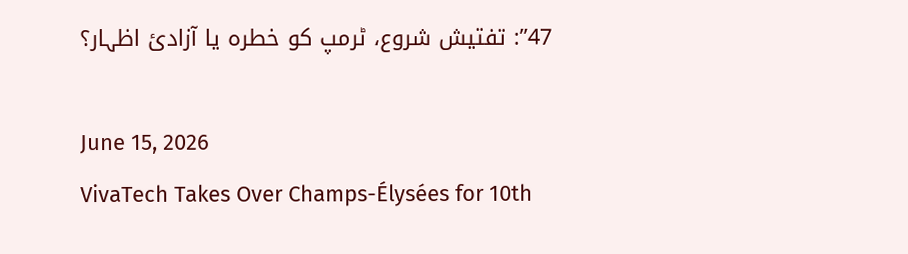47”: تفتیش شروع، ٹرمپ کو خطرہ یا آزادیٔ اظہار؟

June 15, 2026
VivaTech Takes Over Champs-Élysées for 10th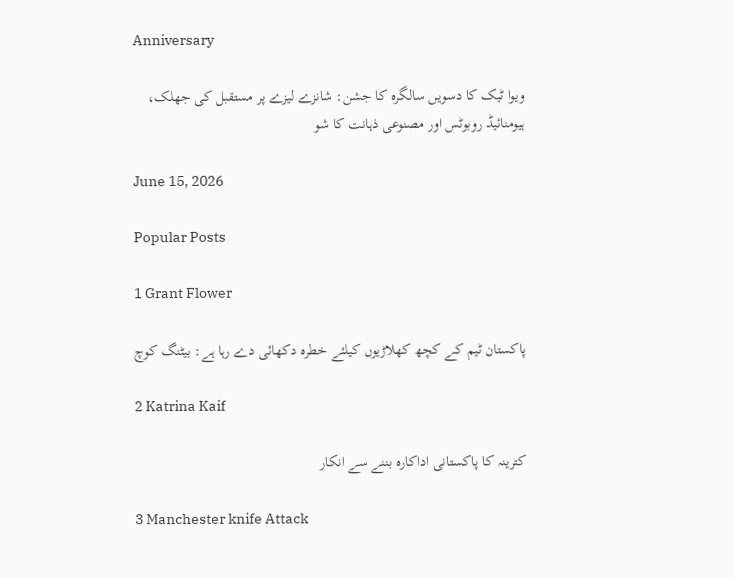Anniversary

ویوا ٹیک کا دسویں سالگرہ کا جشن: شانزے لیزے پر مستقبل کی جھلک، ہیومنائیڈ روبوٹس اور مصنوعی ذہانت کا شو

June 15, 2026

Popular Posts

1 Grant Flower

پاکستان ٹیم کے کچھ کھلاڑیوں کیلئے خطرہ دکھائی دے رہا ہے: بیٹنگ کوچ

2 Katrina Kaif

کترینہ کا پاکستانی اداکارہ بننے سے انکار

3 Manchester knife Attack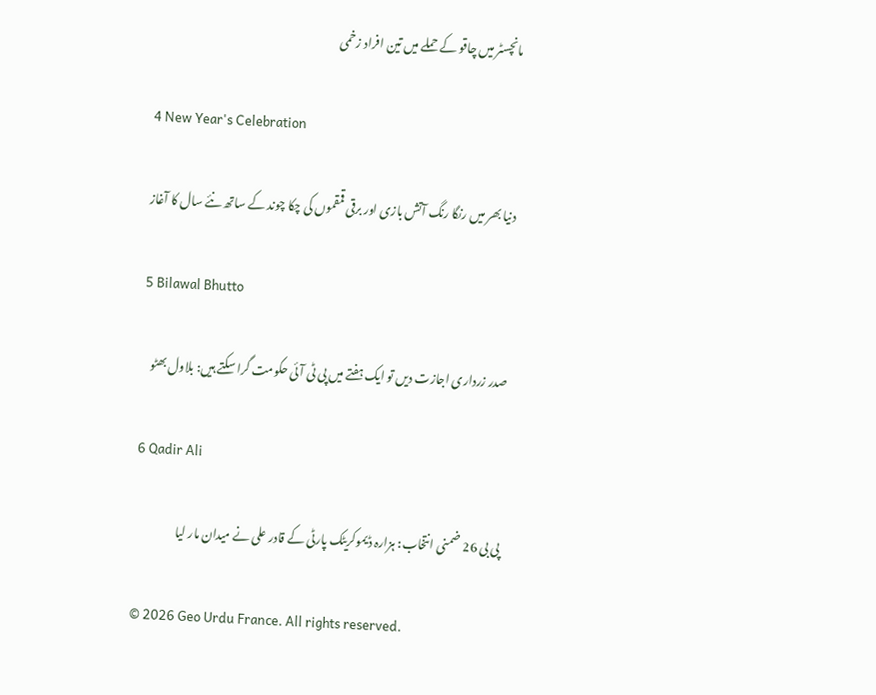مانچسٹر میں چاقو کے حملے میں تین افراد زخمی

4 New Year's Celebration

دنیا بھر میں رنگا رنگ آتش بازی اور برقی قمقموں کی چکا چوند کے ساتھ نئے سال کا آغاز

5 Bilawal Bhutto

صدر زرداری اجازت دیں تو ایک ہفتے میں پی ٹی آئی حکومت گرا سکتے ہیں: بلاول بھٹو

6 Qadir Ali

پی بی 26 ضمنی انتخاب: ہزارہ ڈیموکریٹک پارٹی کے قادر علی نے میدان مار لیا

© 2026 Geo Urdu France. All rights reserved.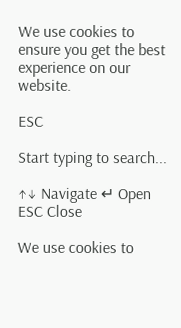We use cookies to ensure you get the best experience on our website.

ESC

Start typing to search...

↑↓ Navigate ↵ Open ESC Close

We use cookies to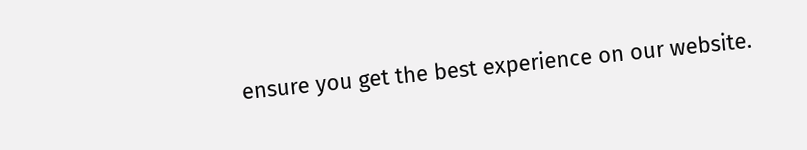ensure you get the best experience on our website.